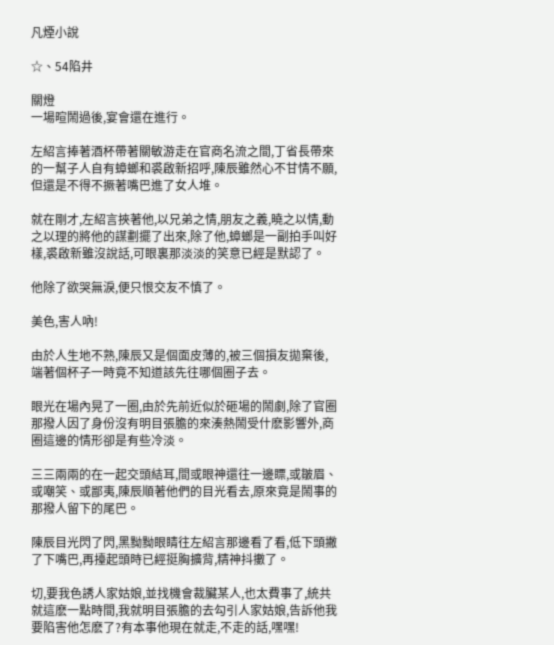凡煙小說

☆、54陷井

關燈
一場暄鬧過後,宴會還在進行。

左紹言捧著酒杯帶著關敏游走在官商名流之間,丁省長帶來的一幫子人自有蟑螂和裘啟新招呼,陳辰雖然心不甘情不願,但還是不得不撅著嘴巴進了女人堆。

就在剛才,左紹言挾著他,以兄弟之情,朋友之義,曉之以情,動之以理的將他的謀劃擺了出來,除了他,蟑螂是一副拍手叫好樣,裘啟新雖沒說話,可眼裏那淡淡的笑意已經是默認了。

他除了欲哭無淚,便只恨交友不慎了。

美色,害人吶!

由於人生地不熟,陳辰又是個面皮薄的,被三個損友拋棄後,端著個杯子一時竟不知道該先往哪個圈子去。

眼光在場內晃了一圈,由於先前近似於砸場的鬧劇,除了官圈那撥人因了身份沒有明目張膽的來湊熱鬧受什麽影響外,商圈這邊的情形卻是有些冷淡。

三三兩兩的在一起交頭結耳,間或眼神還往一邊瞟,或皺眉、或嘲笑、或鄙夷,陳辰順著他們的目光看去,原來竟是鬧事的那撥人留下的尾巴。

陳辰目光閃了閃,黑黝黝眼睛往左紹言那邊看了看,低下頭撇了下嘴巴,再擡起頭時已經挺胸擴背,精神抖擻了。

切,要我色誘人家姑娘,並找機會裁臟某人,也太費事了,統共就這麽一點時間,我就明目張膽的去勾引人家姑娘,告訴他我要陷害他怎麽了?有本事他現在就走,不走的話,嘿嘿!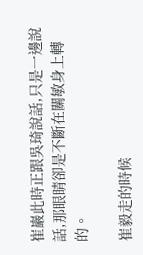崔巖此時正跟吳琦說話,只是一邊說話,那眼睛卻是不斷在關敏身上轉的。

崔毅走的時候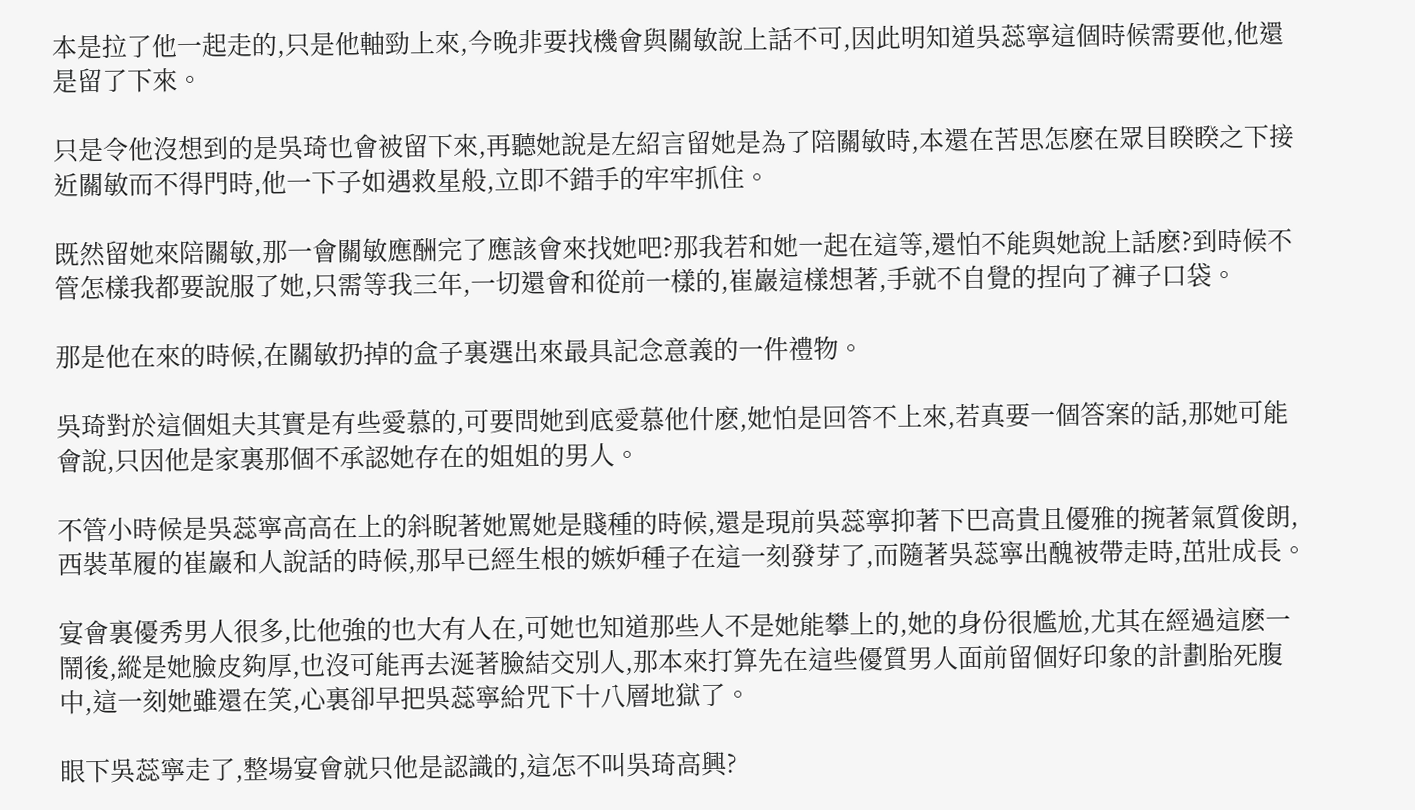本是拉了他一起走的,只是他軸勁上來,今晚非要找機會與關敏說上話不可,因此明知道吳蕊寧這個時候需要他,他還是留了下來。

只是令他沒想到的是吳琦也會被留下來,再聽她說是左紹言留她是為了陪關敏時,本還在苦思怎麽在眾目睽睽之下接近關敏而不得門時,他一下子如遇救星般,立即不錯手的牢牢抓住。

既然留她來陪關敏,那一會關敏應酬完了應該會來找她吧?那我若和她一起在這等,還怕不能與她說上話麽?到時候不管怎樣我都要說服了她,只需等我三年,一切還會和從前一樣的,崔巖這樣想著,手就不自覺的捏向了褲子口袋。

那是他在來的時候,在關敏扔掉的盒子裏選出來最具記念意義的一件禮物。

吳琦對於這個姐夫其實是有些愛慕的,可要問她到底愛慕他什麽,她怕是回答不上來,若真要一個答案的話,那她可能會說,只因他是家裏那個不承認她存在的姐姐的男人。

不管小時候是吳蕊寧高高在上的斜睨著她罵她是賤種的時候,還是現前吳蕊寧抑著下巴高貴且優雅的捥著氣質俊朗,西裝革履的崔巖和人說話的時候,那早已經生根的嫉妒種子在這一刻發芽了,而隨著吳蕊寧出醜被帶走時,茁壯成長。

宴會裏優秀男人很多,比他強的也大有人在,可她也知道那些人不是她能攀上的,她的身份很尷尬,尤其在經過這麽一鬧後,縱是她臉皮夠厚,也沒可能再去涎著臉結交別人,那本來打算先在這些優質男人面前留個好印象的計劃胎死腹中,這一刻她雖還在笑,心裏卻早把吳蕊寧給咒下十八層地獄了。

眼下吳蕊寧走了,整場宴會就只他是認識的,這怎不叫吳琦高興?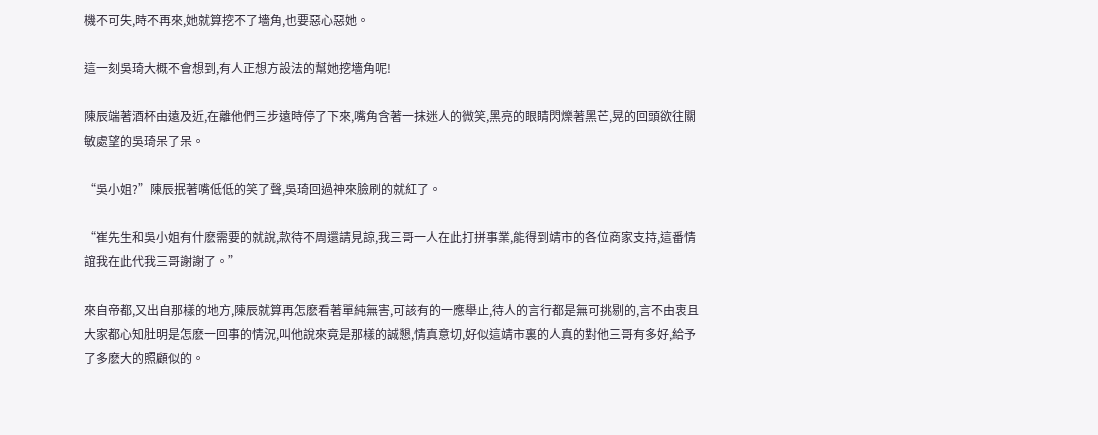機不可失,時不再來,她就算挖不了墻角,也要惡心惡她。

這一刻吳琦大概不會想到,有人正想方設法的幫她挖墻角呢!

陳辰端著酒杯由遠及近,在離他們三步遠時停了下來,嘴角含著一抹迷人的微笑,黑亮的眼睛閃爍著黑芒,晃的回頭欲往關敏處望的吳琦呆了呆。

“吳小姐?”陳辰抿著嘴低低的笑了聲,吳琦回過神來臉刷的就紅了。

“崔先生和吳小姐有什麽需要的就說,款待不周還請見諒,我三哥一人在此打拼事業,能得到靖市的各位商家支持,這番情誼我在此代我三哥謝謝了。”

來自帝都,又出自那樣的地方,陳辰就算再怎麽看著單純無害,可該有的一應舉止,待人的言行都是無可挑剔的,言不由衷且大家都心知肚明是怎麽一回事的情況,叫他說來竟是那樣的誠懇,情真意切,好似這靖市裏的人真的對他三哥有多好,給予了多麽大的照顧似的。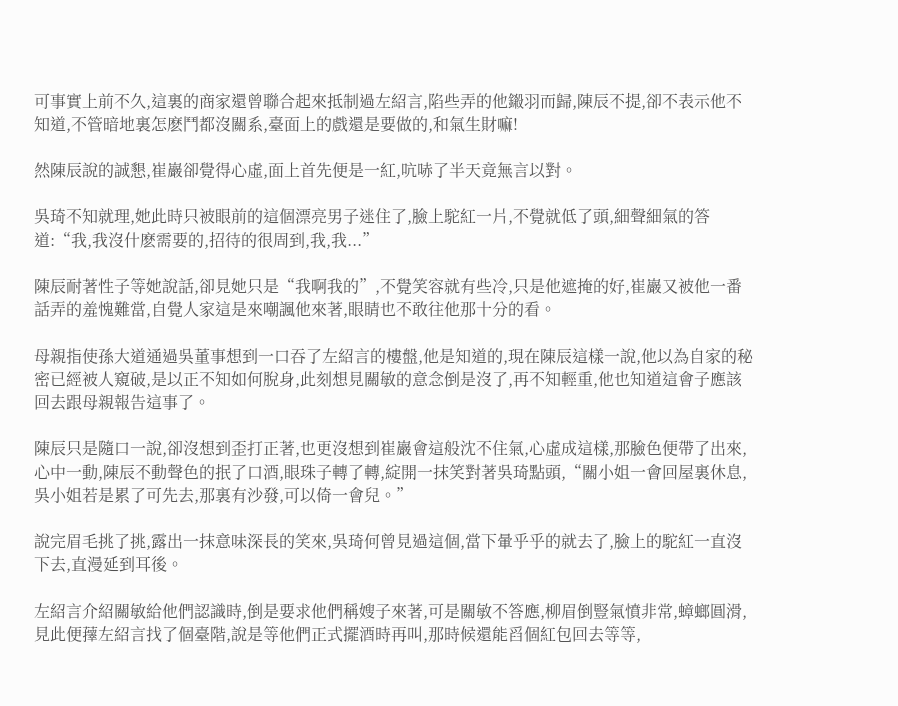可事實上前不久,這裏的商家還曾聯合起來抵制過左紹言,陷些弄的他鎩羽而歸,陳辰不提,卻不表示他不知道,不管暗地裏怎麽鬥都沒關系,臺面上的戲還是要做的,和氣生財嘛!

然陳辰說的誠懇,崔巖卻覺得心虛,面上首先便是一紅,吭哧了半天竟無言以對。

吳琦不知就理,她此時只被眼前的這個漂亮男子迷住了,臉上駝紅一片,不覺就低了頭,細聲細氣的答道:“我,我沒什麽需要的,招待的很周到,我,我...”

陳辰耐著性子等她說話,卻見她只是“我啊我的”,不覺笑容就有些冷,只是他遮掩的好,崔巖又被他一番話弄的羞愧難當,自覺人家這是來嘲諷他來著,眼睛也不敢往他那十分的看。

母親指使孫大道通過吳董事想到一口吞了左紹言的樓盤,他是知道的,現在陳辰這樣一說,他以為自家的秘密已經被人窺破,是以正不知如何脫身,此刻想見關敏的意念倒是沒了,再不知輕重,他也知道這會子應該回去跟母親報告這事了。

陳辰只是隨口一說,卻沒想到歪打正著,也更沒想到崔巖會這般沈不住氣,心虛成這樣,那臉色便帶了出來,心中一動,陳辰不動聲色的抿了口酒,眼珠子轉了轉,綻開一抹笑對著吳琦點頭,“關小姐一會回屋裏休息,吳小姐若是累了可先去,那裏有沙發,可以倚一會兒。”

說完眉毛挑了挑,露出一抹意味深長的笑來,吳琦何曾見過這個,當下暈乎乎的就去了,臉上的駝紅一直沒下去,直漫延到耳後。

左紹言介紹關敏給他們認識時,倒是要求他們稱嫂子來著,可是關敏不答應,柳眉倒豎氣憤非常,蟑螂圓滑,見此便蘀左紹言找了個臺階,說是等他們正式擺酒時再叫,那時候還能舀個紅包回去等等,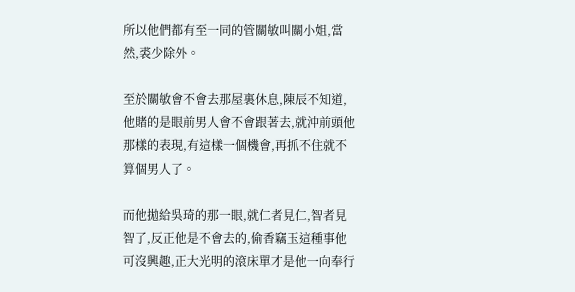所以他們都有至一同的管關敏叫關小姐,當然,裘少除外。

至於關敏會不會去那屋裏休息,陳辰不知道,他賭的是眼前男人會不會跟著去,就沖前頭他那樣的表現,有這樣一個機會,再抓不住就不算個男人了。

而他拋給吳琦的那一眼,就仁者見仁,智者見智了,反正他是不會去的,偷香竊玉這種事他可沒興趣,正大光明的滾床單才是他一向奉行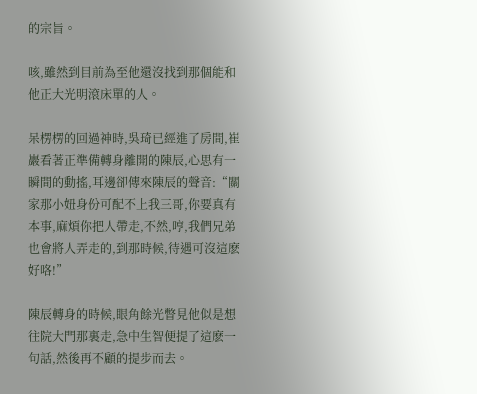的宗旨。

咳,雖然到目前為至他還沒找到那個能和他正大光明滾床單的人。

呆楞楞的回過神時,吳琦已經進了房間,崔巖看著正準備轉身離開的陳辰,心思有一瞬間的動搖,耳邊卻傳來陳辰的聲音:“關家那小妞身份可配不上我三哥,你要真有本事,麻煩你把人帶走,不然,哼,我們兄弟也會將人弄走的,到那時候,待遇可沒這麽好咯!”

陳辰轉身的時候,眼角餘光瞥見他似是想往院大門那裏走,急中生智便提了這麽一句話,然後再不顧的提步而去。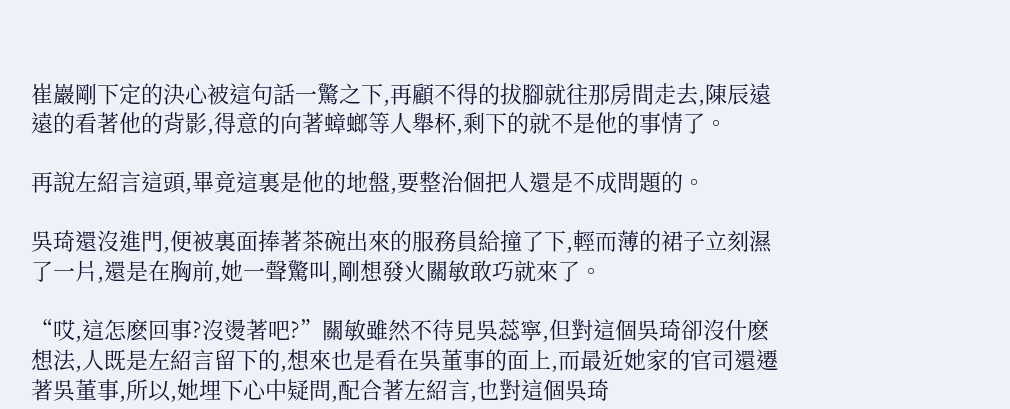崔巖剛下定的決心被這句話一驚之下,再顧不得的拔腳就往那房間走去,陳辰遠遠的看著他的背影,得意的向著蟑螂等人舉杯,剩下的就不是他的事情了。

再說左紹言這頭,畢竟這裏是他的地盤,要整治個把人還是不成問題的。

吳琦還沒進門,便被裏面捧著茶碗出來的服務員給撞了下,輕而薄的裙子立刻濕了一片,還是在胸前,她一聲驚叫,剛想發火關敏敢巧就來了。

“哎,這怎麽回事?沒燙著吧?”關敏雖然不待見吳蕊寧,但對這個吳琦卻沒什麽想法,人既是左紹言留下的,想來也是看在吳董事的面上,而最近她家的官司還遷著吳董事,所以,她埋下心中疑問,配合著左紹言,也對這個吳琦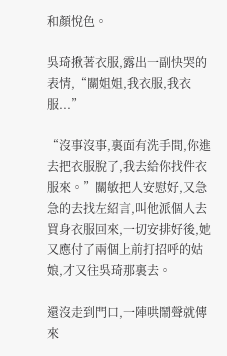和顏悅色。

吳琦揪著衣服,露出一副快哭的表情,“關姐姐,我衣服,我衣服...”

“沒事沒事,裏面有洗手間,你進去把衣服脫了,我去給你找件衣服來。”關敏把人安慰好,又急急的去找左紹言,叫他派個人去買身衣服回來,一切安排好後,她又應付了兩個上前打招呼的姑娘,才又往吳琦那裏去。

還沒走到門口,一陣哄鬧聲就傳來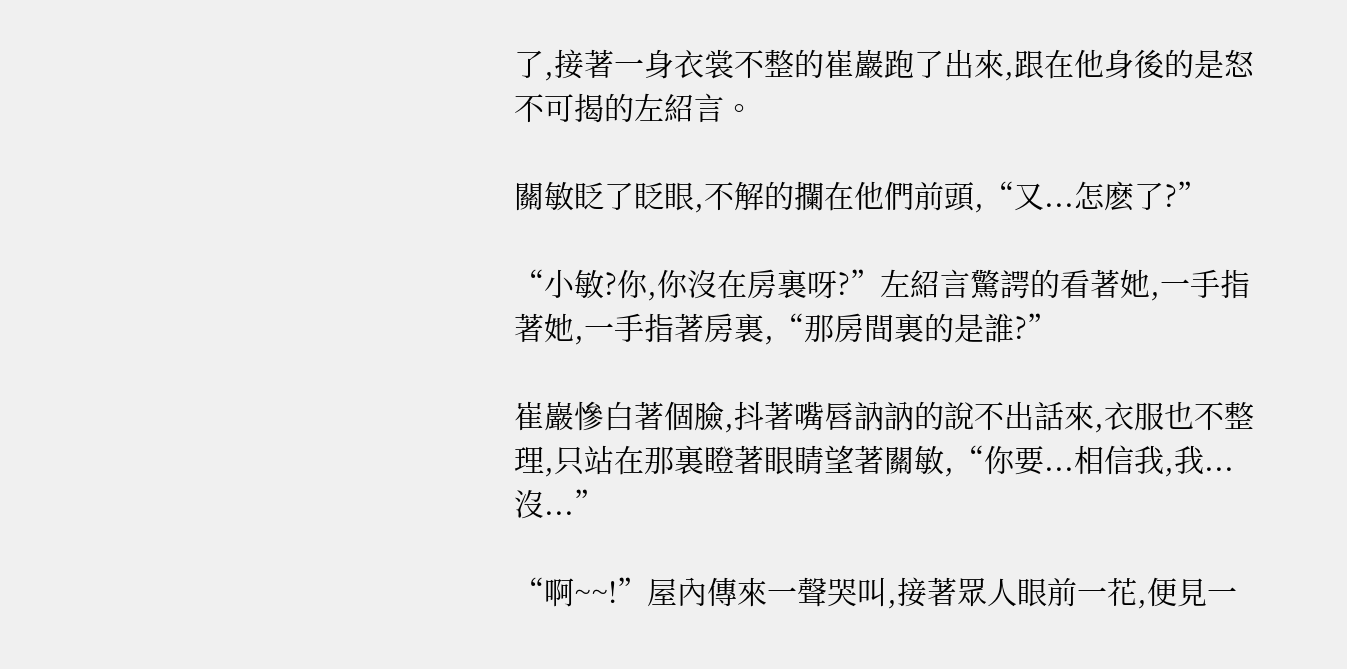了,接著一身衣裳不整的崔巖跑了出來,跟在他身後的是怒不可揭的左紹言。

關敏眨了眨眼,不解的攔在他們前頭,“又...怎麽了?”

“小敏?你,你沒在房裏呀?”左紹言驚諤的看著她,一手指著她,一手指著房裏,“那房間裏的是誰?”

崔巖慘白著個臉,抖著嘴唇訥訥的說不出話來,衣服也不整理,只站在那裏瞪著眼睛望著關敏,“你要...相信我,我...沒...”

“啊~~!”屋內傳來一聲哭叫,接著眾人眼前一花,便見一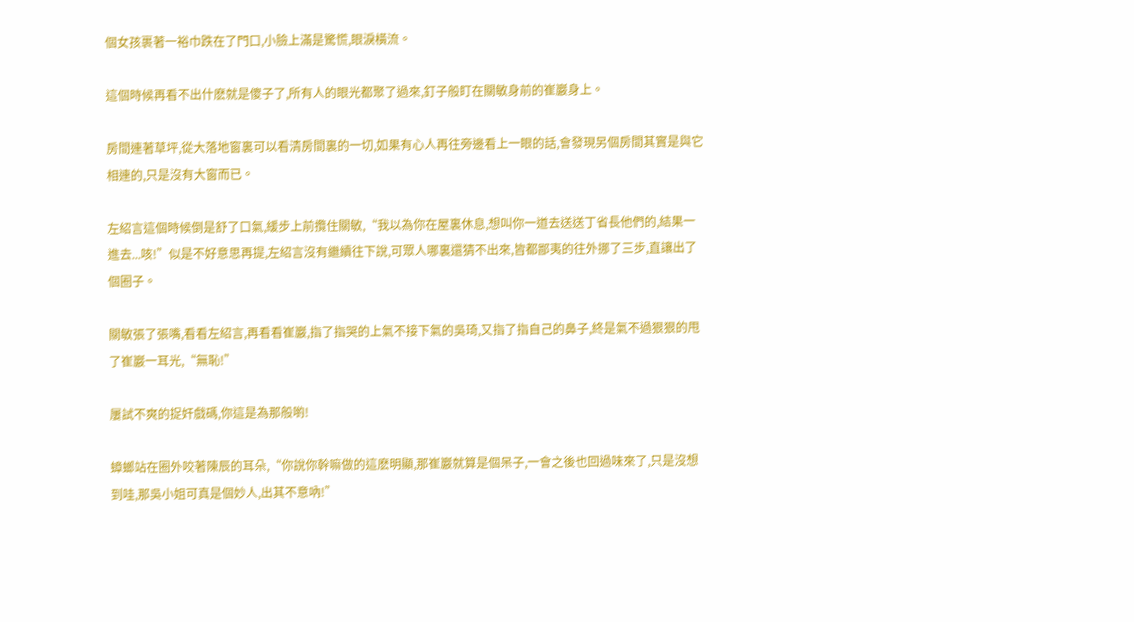個女孩裹著一裕巾跌在了門口,小臉上滿是驚慌,眼淚橫流。

這個時候再看不出什麽就是傻子了,所有人的眼光都聚了過來,釘子般盯在關敏身前的崔巖身上。

房間連著草坪,從大落地窗裏可以看清房間裏的一切,如果有心人再往旁邊看上一眼的話,會發現另個房間其實是與它相連的,只是沒有大窗而已。

左紹言這個時候倒是舒了口氣,緩步上前攬住關敏,“我以為你在屋裏休息,想叫你一道去送送丁省長他們的,結果一進去...咳!”似是不好意思再提,左紹言沒有繼續往下說,可眾人哪裏還猜不出來,皆都鄙夷的往外挪了三步,直讓出了個圈子。

關敏張了張嘴,看看左紹言,再看看崔巖,指了指哭的上氣不接下氣的吳琦,又指了指自己的鼻子,終是氣不過狠狠的甩了崔巖一耳光,“無恥!”

屢試不爽的捉奸戲碼,你這是為那般喲!

蟑螂站在圈外咬著陳辰的耳朵,“你說你幹嘛做的這麽明顯,那崔巖就算是個呆子,一會之後也回過味來了,只是沒想到哇,那吳小姐可真是個妙人,出其不意吶!”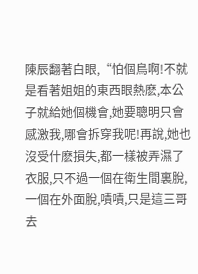陳辰翻著白眼,“怕個鳥啊!不就是看著姐姐的東西眼熱麽,本公子就給她個機會,她要聰明只會感激我,哪會拆穿我呢!再說,她也沒受什麽損失,都一樣被弄濕了衣服,只不過一個在衛生間裏脫,一個在外面脫,嘖嘖,只是這三哥去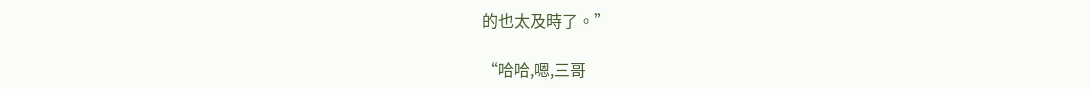的也太及時了。”

“哈哈,嗯,三哥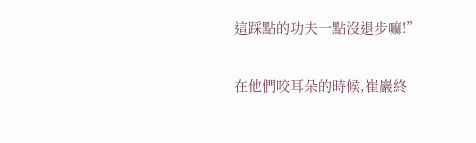這踩點的功夫一點沒退步嘛!”

在他們咬耳朵的時候,崔巖終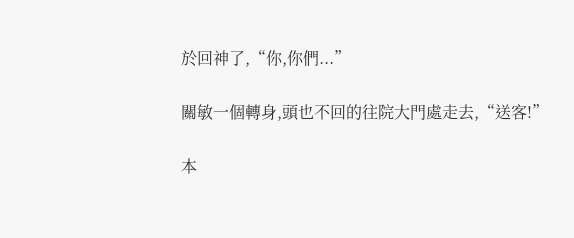於回神了,“你,你們...”

關敏一個轉身,頭也不回的往院大門處走去,“送客!”

本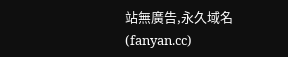站無廣告,永久域名(fanyan.cc)